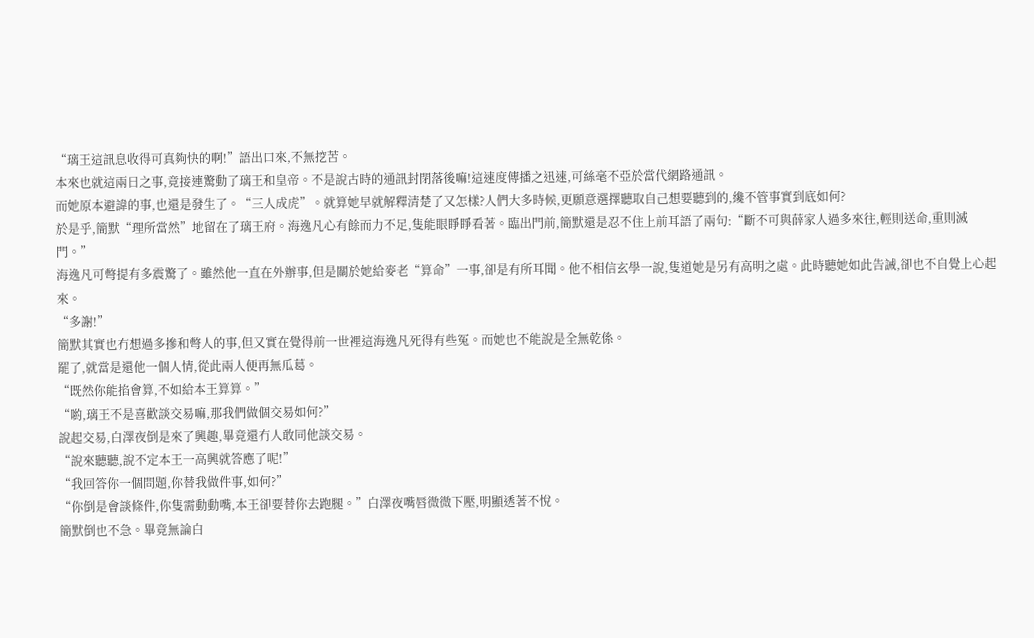“璃王這訊息收得可真夠快的啊!”語出口來,不無挖苦。
本來也就這兩日之事,竟接連驚動了璃王和皇帝。不是說古時的通訊封閉落後嘛!這速度傳播之迅速,可絲毫不亞於當代網路通訊。
而她原本避諱的事,也還是發生了。“三人成虎”。就算她早就解釋清楚了又怎樣?人們大多時候,更願意選擇聽取自己想要聽到的,纔不管事實到底如何?
於是乎,簡默“理所當然”地留在了璃王府。海逸凡心有餘而力不足,隻能眼睜睜看著。臨出門前,簡默還是忍不住上前耳語了兩句:“斷不可與薛家人過多來往,輕則送命,重則滅門。”
海逸凡可彆提有多震驚了。雖然他一直在外辦事,但是關於她給麥老“算命”一事,卻是有所耳聞。他不相信玄學一說,隻道她是另有高明之處。此時聽她如此告誡,卻也不自覺上心起來。
“多謝!”
簡默其實也冇想過多摻和彆人的事,但又實在覺得前一世裡這海逸凡死得有些冤。而她也不能說是全無乾係。
罷了,就當是還他一個人情,從此兩人便再無瓜葛。
“既然你能掐會算,不如給本王算算。”
“喲,璃王不是喜歡談交易嘛,那我們做個交易如何?”
說起交易,白澤夜倒是來了興趣,畢竟還冇人敢同他談交易。
“說來聽聽,說不定本王一高興就答應了呢!”
“我回答你一個問題,你替我做件事,如何?”
“你倒是會談條件,你隻需動動嘴,本王卻要替你去跑腿。”白澤夜嘴唇微微下壓,明顯透著不悅。
簡默倒也不急。畢竟無論白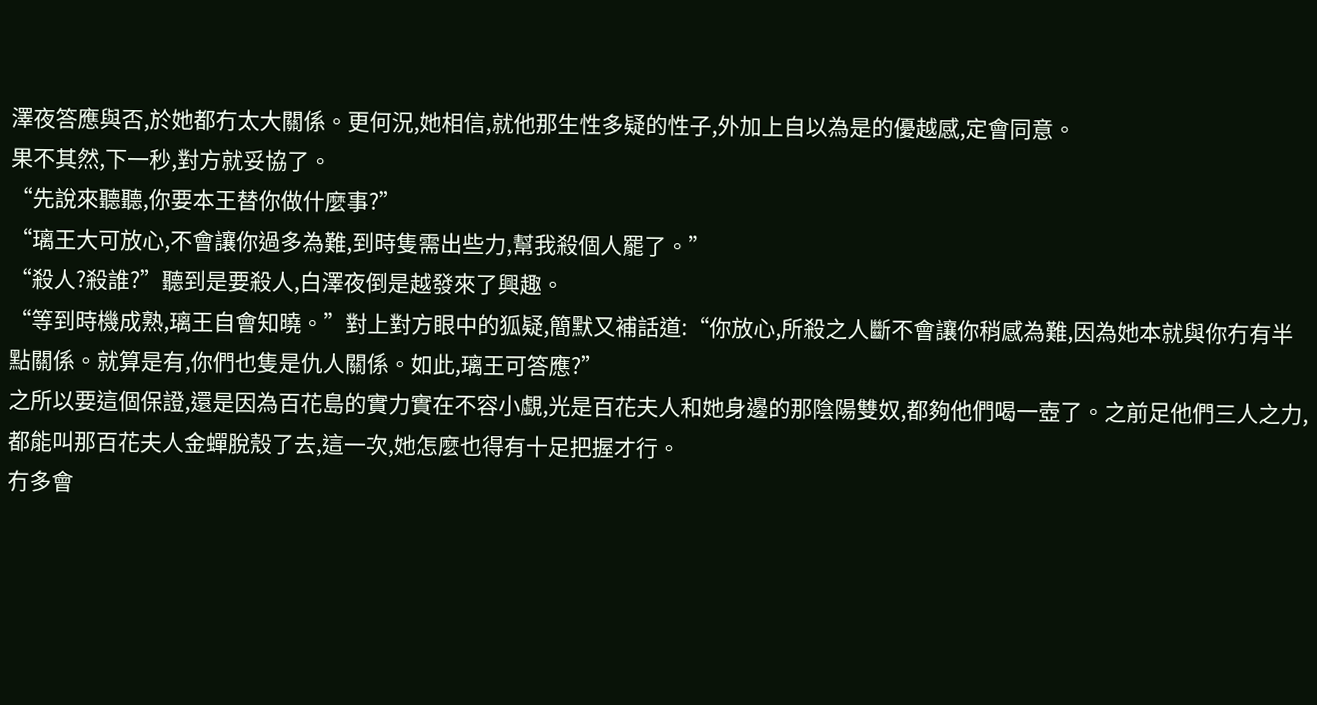澤夜答應與否,於她都冇太大關係。更何況,她相信,就他那生性多疑的性子,外加上自以為是的優越感,定會同意。
果不其然,下一秒,對方就妥協了。
“先說來聽聽,你要本王替你做什麼事?”
“璃王大可放心,不會讓你過多為難,到時隻需出些力,幫我殺個人罷了。”
“殺人?殺誰?”聽到是要殺人,白澤夜倒是越發來了興趣。
“等到時機成熟,璃王自會知曉。”對上對方眼中的狐疑,簡默又補話道:“你放心,所殺之人斷不會讓你稍感為難,因為她本就與你冇有半點關係。就算是有,你們也隻是仇人關係。如此,璃王可答應?”
之所以要這個保證,還是因為百花島的實力實在不容小覷,光是百花夫人和她身邊的那陰陽雙奴,都夠他們喝一壺了。之前足他們三人之力,都能叫那百花夫人金蟬脫殼了去,這一次,她怎麼也得有十足把握才行。
冇多會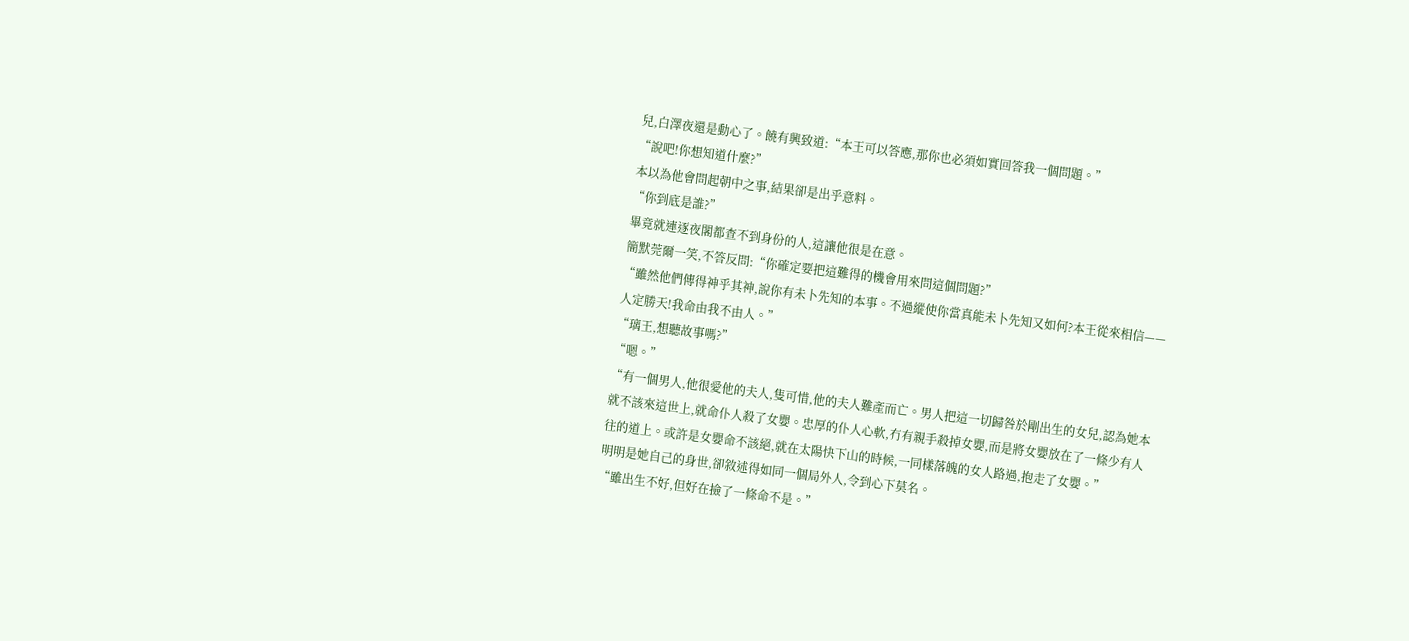兒,白澤夜還是動心了。饒有興致道:“本王可以答應,那你也必須如實回答我一個問題。”
“說吧!你想知道什麼?”
本以為他會問起朝中之事,結果卻是出乎意料。
“你到底是誰?”
畢竟就連逐夜閣都查不到身份的人,這讓他很是在意。
簡默莞爾一笑,不答反問:“你確定要把這難得的機會用來問這個問題?”
“雖然他們傳得神乎其神,說你有未卜先知的本事。不過縱使你當真能未卜先知又如何?本王從來相信——人定勝天!我命由我不由人。”
“璃王,想聽故事嗎?”
“嗯。”
“有一個男人,他很愛他的夫人,隻可惜,他的夫人難產而亡。男人把這一切歸咎於剛出生的女兒,認為她本就不該來這世上,就命仆人殺了女嬰。忠厚的仆人心軟,冇有親手殺掉女嬰,而是將女嬰放在了一條少有人往的道上。或許是女嬰命不該絕,就在太陽快下山的時候,一同樣落魄的女人路過,抱走了女嬰。”
明明是她自己的身世,卻敘述得如同一個局外人,令到心下莫名。
“雖出生不好,但好在撿了一條命不是。”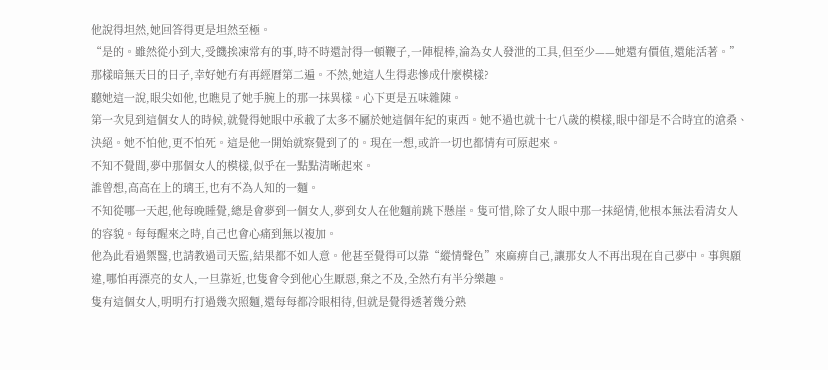他說得坦然,她回答得更是坦然至極。
“是的。雖然從小到大,受饑挨凍常有的事,時不時還討得一頓鞭子,一陣棍棒,淪為女人發泄的工具,但至少——她還有價值,還能活著。”
那樣暗無天日的日子,幸好她冇有再經曆第二遍。不然,她這人生得悲慘成什麼模樣?
聽她這一說,眼尖如他,也瞧見了她手腕上的那一抹異樣。心下更是五味雜陳。
第一次見到這個女人的時候,就覺得她眼中承載了太多不屬於她這個年紀的東西。她不過也就十七八歲的模樣,眼中卻是不合時宜的滄桑、決絕。她不怕他,更不怕死。這是他一開始就察覺到了的。現在一想,或許一切也都情有可原起來。
不知不覺間,夢中那個女人的模樣,似乎在一點點清晰起來。
誰曾想,高高在上的璃王,也有不為人知的一麵。
不知從哪一天起,他每晚睡覺,總是會夢到一個女人,夢到女人在他麵前跳下懸崖。隻可惜,除了女人眼中那一抹絕情,他根本無法看清女人的容貌。每每醒來之時,自己也會心痛到無以複加。
他為此看過禦醫,也請教過司天監,結果都不如人意。他甚至覺得可以靠“縱情聲色”來麻痹自己,讓那女人不再出現在自己夢中。事與願違,哪怕再漂亮的女人,一旦靠近,也隻會令到他心生厭惡,棄之不及,全然冇有半分樂趣。
隻有這個女人,明明冇打過幾次照麵,還每每都冷眼相待,但就是覺得透著幾分熟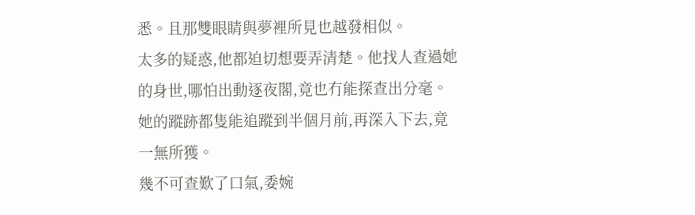悉。且那雙眼睛與夢裡所見也越發相似。
太多的疑惑,他都迫切想要弄清楚。他找人查過她的身世,哪怕出動逐夜閣,竟也冇能探查出分毫。她的蹤跡都隻能追蹤到半個月前,再深入下去,竟一無所獲。
幾不可查歎了口氣,委婉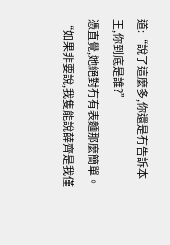道:“說了這麼多,你還是冇告訴本王,你到底是誰?”
憑直覺,她絕對冇有表麵那麼簡單。
“如果非要說,我隻能說薛齊是我僅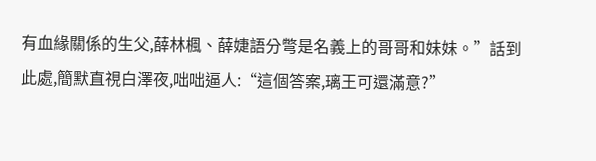有血緣關係的生父,薛林楓、薛婕語分彆是名義上的哥哥和妹妹。”話到此處,簡默直視白澤夜,咄咄逼人:“這個答案,璃王可還滿意?”